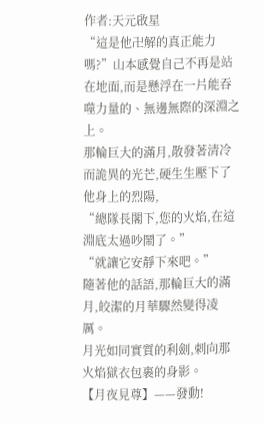作者:天元啟星
“這是他卍解的真正能力嗎?”山本感覺自己不再是站在地面,而是懸浮在一片能吞噬力量的、無邊無際的深淵之上。
那輪巨大的滿月,散發著清冷而詭異的光芒,硬生生壓下了他身上的烈陽,
“總隊長閣下,您的火焰,在這淵底太過吵鬧了。”
“就讓它安靜下來吧。”
隨著他的話語,那輪巨大的滿月,皎潔的月華驟然變得凌厲。
月光如同實質的利劍,刺向那火焰獄衣包裹的身影。
【月夜見尊】——發動!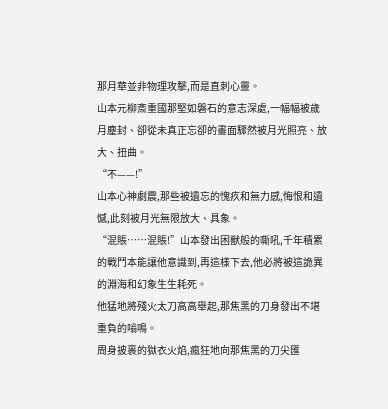那月華並非物理攻擊,而是直刺心靈。
山本元柳斎重國那堅如磐石的意志深處,一幅幅被歲月塵封、卻從未真正忘卻的畫面驟然被月光照亮、放大、扭曲。
“不——!”
山本心神劇震,那些被遺忘的愧疚和無力感,悔恨和遺憾,此刻被月光無限放大、具象。
“混賬……混賬!”山本發出困獸般的嘶吼,千年積累的戰鬥本能讓他意識到,再這樣下去,他必將被這詭異的淵海和幻象生生耗死。
他猛地將殘火太刀高高舉起,那焦黑的刀身發出不堪重負的嗡鳴。
周身披裹的獄衣火焰,瘋狂地向那焦黑的刀尖匯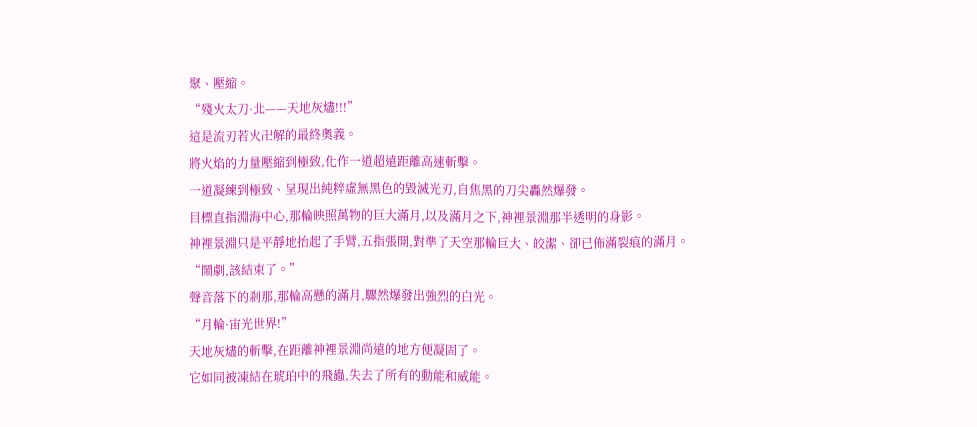聚、壓縮。
“殘火太刀·北——天地灰燼!!!”
這是流刃若火卍解的最終奧義。
將火焰的力量壓縮到極致,化作一道超遠距離高速斬擊。
一道凝練到極致、呈現出純粹虛無黑色的毀滅光刃,自焦黑的刀尖轟然爆發。
目標直指淵海中心,那輪映照萬物的巨大滿月,以及滿月之下,神裡景淵那半透明的身影。
神裡景淵只是平靜地抬起了手臂,五指張開,對準了天空那輪巨大、皎潔、卻已佈滿裂痕的滿月。
“鬧劇,該結束了。”
聲音落下的剎那,那輪高懸的滿月,驟然爆發出強烈的白光。
“月輪·宙光世界!”
天地灰燼的斬擊,在距離神裡景淵尚遠的地方便凝固了。
它如同被凍結在琥珀中的飛蟲,失去了所有的動能和威能。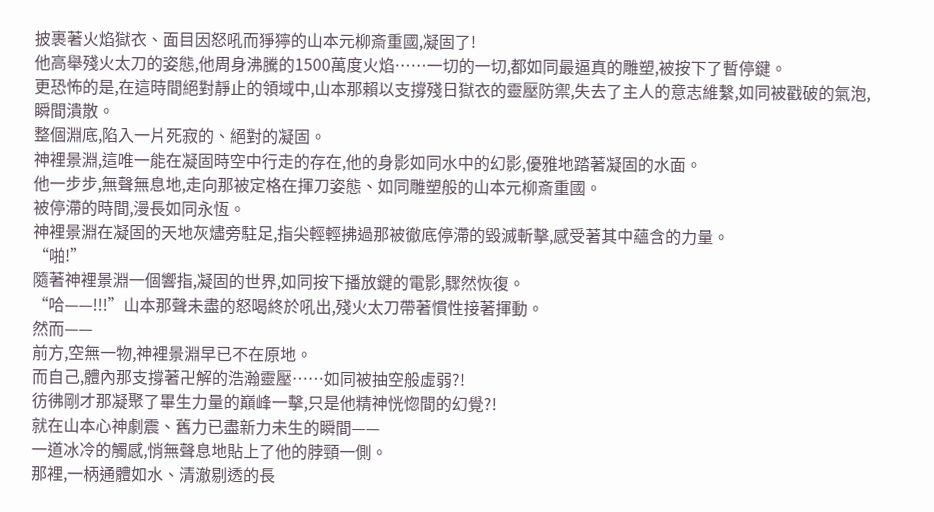披裹著火焰獄衣、面目因怒吼而猙獰的山本元柳斎重國,凝固了!
他高舉殘火太刀的姿態,他周身沸騰的1500萬度火焰……一切的一切,都如同最逼真的雕塑,被按下了暫停鍵。
更恐怖的是,在這時間絕對靜止的領域中,山本那賴以支撐殘日獄衣的靈壓防禦,失去了主人的意志維繫,如同被戳破的氣泡,瞬間潰散。
整個淵底,陷入一片死寂的、絕對的凝固。
神裡景淵,這唯一能在凝固時空中行走的存在,他的身影如同水中的幻影,優雅地踏著凝固的水面。
他一步步,無聲無息地,走向那被定格在揮刀姿態、如同雕塑般的山本元柳斎重國。
被停滯的時間,漫長如同永恆。
神裡景淵在凝固的天地灰燼旁駐足,指尖輕輕拂過那被徹底停滯的毀滅斬擊,感受著其中蘊含的力量。
“啪!”
隨著神裡景淵一個響指,凝固的世界,如同按下播放鍵的電影,驟然恢復。
“哈——!!!”山本那聲未盡的怒喝終於吼出,殘火太刀帶著慣性接著揮動。
然而——
前方,空無一物,神裡景淵早已不在原地。
而自己,體內那支撐著卍解的浩瀚靈壓……如同被抽空般虛弱?!
彷彿剛才那凝聚了畢生力量的巔峰一擊,只是他精神恍惚間的幻覺?!
就在山本心神劇震、舊力已盡新力未生的瞬間——
一道冰冷的觸感,悄無聲息地貼上了他的脖頸一側。
那裡,一柄通體如水、清澈剔透的長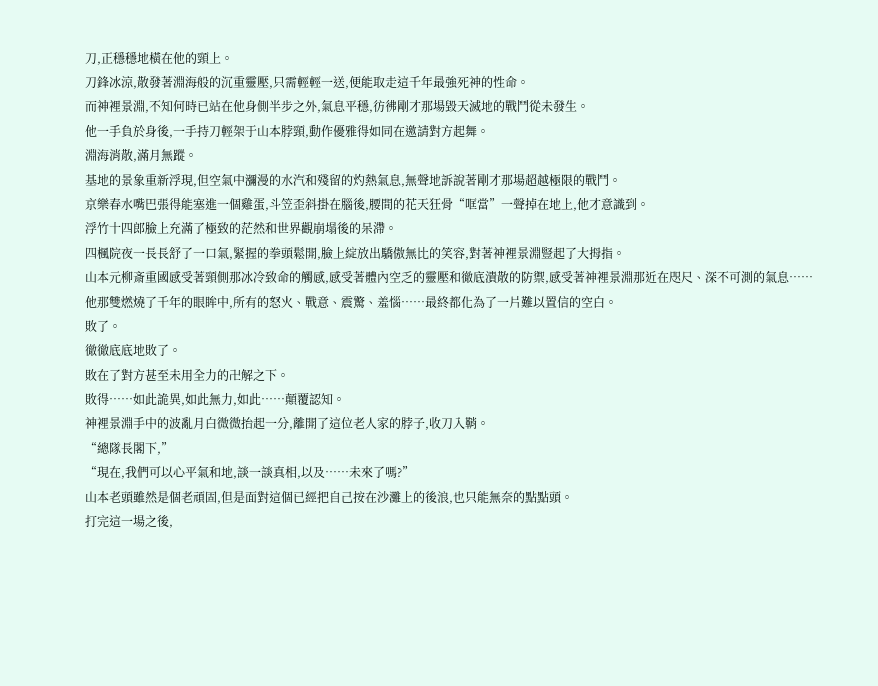刀,正穩穩地橫在他的頸上。
刀鋒冰涼,散發著淵海般的沉重靈壓,只需輕輕一送,便能取走這千年最強死神的性命。
而神裡景淵,不知何時已站在他身側半步之外,氣息平穩,彷彿剛才那場毀天滅地的戰鬥從未發生。
他一手負於身後,一手持刀輕架于山本脖頸,動作優雅得如同在邀請對方起舞。
淵海消散,滿月無蹤。
基地的景象重新浮現,但空氣中瀰漫的水汽和殘留的灼熱氣息,無聲地訴說著剛才那場超越極限的戰鬥。
京樂春水嘴巴張得能塞進一個雞蛋,斗笠歪斜掛在腦後,腰間的花天狂骨“哐當”一聲掉在地上,他才意識到。
浮竹十四郎臉上充滿了極致的茫然和世界觀崩塌後的呆滯。
四楓院夜一長長舒了一口氣,緊握的拳頭鬆開,臉上綻放出驕傲無比的笑容,對著神裡景淵豎起了大拇指。
山本元柳斎重國感受著頸側那冰冷致命的觸感,感受著體內空乏的靈壓和徹底潰散的防禦,感受著神裡景淵那近在咫尺、深不可測的氣息……
他那雙燃燒了千年的眼眸中,所有的怒火、戰意、震驚、羞惱……最終都化為了一片難以置信的空白。
敗了。
徹徹底底地敗了。
敗在了對方甚至未用全力的卍解之下。
敗得……如此詭異,如此無力,如此……顛覆認知。
神裡景淵手中的波亂月白微微抬起一分,離開了這位老人家的脖子,收刀入鞘。
“總隊長閣下,”
“現在,我們可以心平氣和地,談一談真相,以及……未來了嗎?”
山本老頭雖然是個老頑固,但是面對這個已經把自己按在沙灘上的後浪,也只能無奈的點點頭。
打完這一場之後,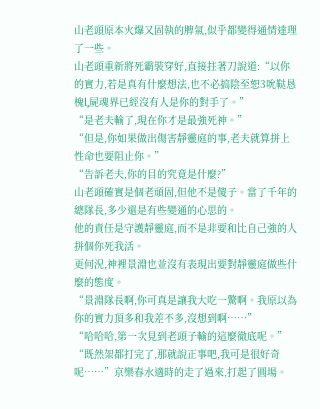山老頭原本火爆又固執的脾氣,似乎都變得通情達理了一些。
山老頭重新將死霸裝穿好,直接拄著刀說道:“以你的實力,若是真有什麼想法,也不必搞陰至恕3吮鞑恳槐l,屍魂界已經沒有人是你的對手了。”
“是老夫輸了,現在你才是最強死神。”
“但是,你如果做出傷害靜靈庭的事,老夫就算拼上性命也要阻止你。”
“告訴老夫,你的目的究竟是什麼?”
山老頭確實是個老頑固,但他不是傻子。當了千年的總隊長,多少還是有些變通的心思的。
他的責任是守護靜靈庭,而不是非要和比自己強的人拼個你死我活。
更何況,神裡景淵也並沒有表現出要對靜靈庭做些什麼的態度。
“景淵隊長啊,你可真是讓我大吃一驚啊。我原以為你的實力頂多和我差不多,沒想到啊……”
“哈哈哈,第一次見到老頭子輸的這麼徹底呢。”
“既然架都打完了,那就說正事吧,我可是很好奇呢……”京樂春水適時的走了過來,打起了圓場。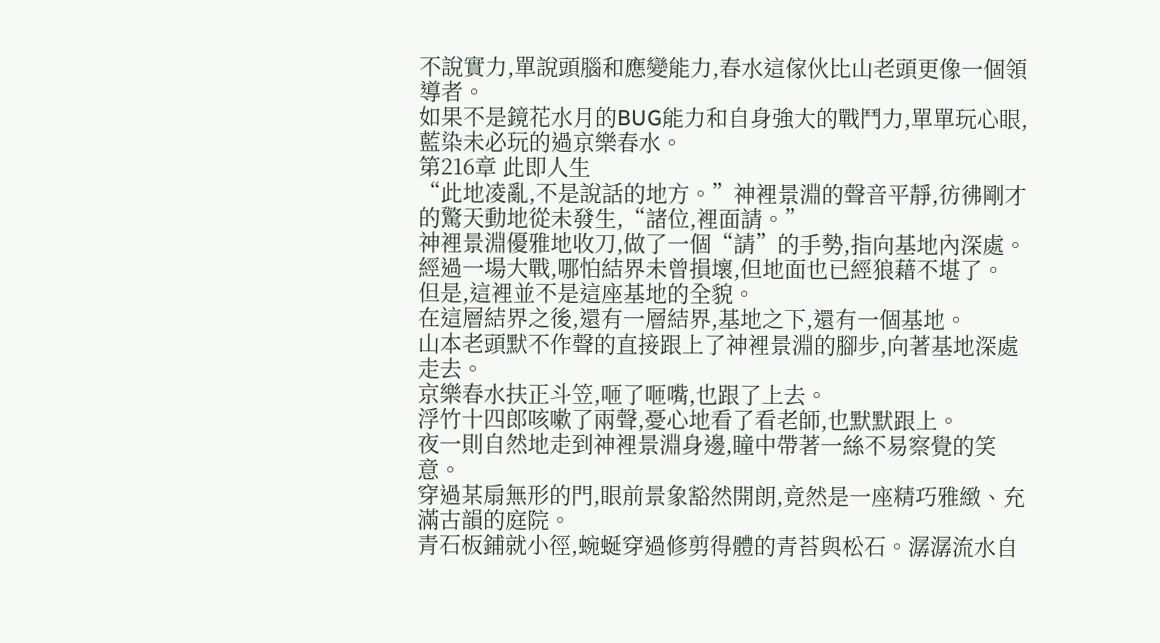不說實力,單說頭腦和應變能力,春水這傢伙比山老頭更像一個領導者。
如果不是鏡花水月的BUG能力和自身強大的戰鬥力,單單玩心眼,藍染未必玩的過京樂春水。
第216章 此即人生
“此地凌亂,不是說話的地方。”神裡景淵的聲音平靜,彷彿剛才的驚天動地從未發生,“諸位,裡面請。”
神裡景淵優雅地收刀,做了一個“請”的手勢,指向基地內深處。
經過一場大戰,哪怕結界未曾損壞,但地面也已經狼藉不堪了。
但是,這裡並不是這座基地的全貌。
在這層結界之後,還有一層結界,基地之下,還有一個基地。
山本老頭默不作聲的直接跟上了神裡景淵的腳步,向著基地深處走去。
京樂春水扶正斗笠,咂了咂嘴,也跟了上去。
浮竹十四郎咳嗽了兩聲,憂心地看了看老師,也默默跟上。
夜一則自然地走到神裡景淵身邊,瞳中帶著一絲不易察覺的笑意。
穿過某扇無形的門,眼前景象豁然開朗,竟然是一座精巧雅緻、充滿古韻的庭院。
青石板鋪就小徑,蜿蜒穿過修剪得體的青苔與松石。潺潺流水自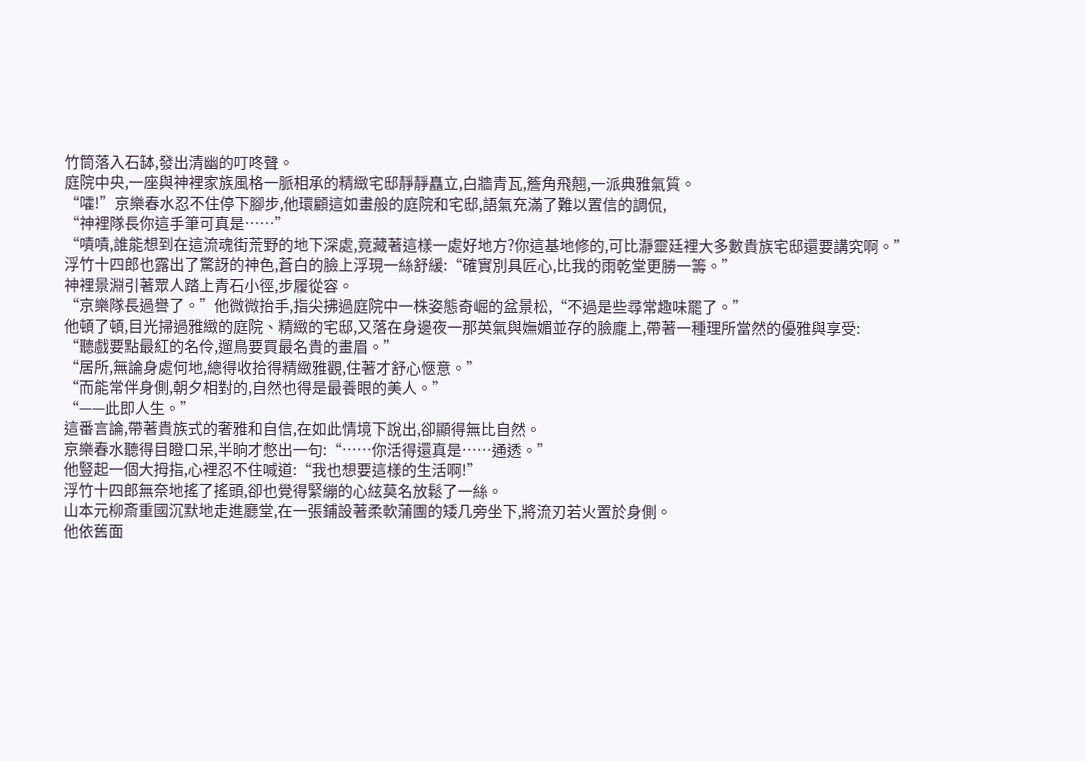竹筒落入石缽,發出清幽的叮咚聲。
庭院中央,一座與神裡家族風格一脈相承的精緻宅邸靜靜矗立,白牆青瓦,簷角飛翹,一派典雅氣質。
“嚯!”京樂春水忍不住停下腳步,他環顧這如畫般的庭院和宅邸,語氣充滿了難以置信的調侃,
“神裡隊長你這手筆可真是……”
“嘖嘖,誰能想到在這流魂街荒野的地下深處,竟藏著這樣一處好地方?你這基地修的,可比瀞靈廷裡大多數貴族宅邸還要講究啊。”
浮竹十四郎也露出了驚訝的神色,蒼白的臉上浮現一絲舒緩:“確實別具匠心,比我的雨乾堂更勝一籌。”
神裡景淵引著眾人踏上青石小徑,步履從容。
“京樂隊長過譽了。”他微微抬手,指尖拂過庭院中一株姿態奇崛的盆景松,“不過是些尋常趣味罷了。”
他頓了頓,目光掃過雅緻的庭院、精緻的宅邸,又落在身邊夜一那英氣與嫵媚並存的臉龐上,帶著一種理所當然的優雅與享受:
“聽戲要點最紅的名伶,遛鳥要買最名貴的畫眉。”
“居所,無論身處何地,總得收拾得精緻雅觀,住著才舒心愜意。”
“而能常伴身側,朝夕相對的,自然也得是最養眼的美人。”
“——此即人生。”
這番言論,帶著貴族式的奢雅和自信,在如此情境下說出,卻顯得無比自然。
京樂春水聽得目瞪口呆,半晌才憋出一句:“……你活得還真是……通透。”
他豎起一個大拇指,心裡忍不住喊道:“我也想要這樣的生活啊!”
浮竹十四郎無奈地搖了搖頭,卻也覺得緊繃的心絃莫名放鬆了一絲。
山本元柳斎重國沉默地走進廳堂,在一張鋪設著柔軟蒲團的矮几旁坐下,將流刃若火置於身側。
他依舊面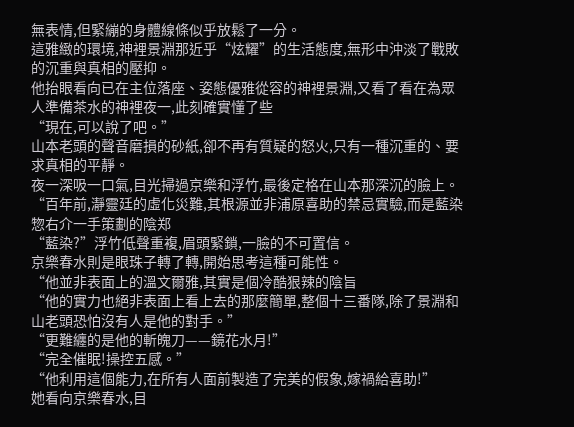無表情,但緊繃的身體線條似乎放鬆了一分。
這雅緻的環境,神裡景淵那近乎“炫耀”的生活態度,無形中沖淡了戰敗的沉重與真相的壓抑。
他抬眼看向已在主位落座、姿態優雅從容的神裡景淵,又看了看在為眾人準備茶水的神裡夜一,此刻確實懂了些
“現在,可以說了吧。”
山本老頭的聲音磨損的砂紙,卻不再有質疑的怒火,只有一種沉重的、要求真相的平靜。
夜一深吸一口氣,目光掃過京樂和浮竹,最後定格在山本那深沉的臉上。
“百年前,瀞靈廷的虛化災難,其根源並非浦原喜助的禁忌實驗,而是藍染惣右介一手策劃的陰郑
“藍染?”浮竹低聲重複,眉頭緊鎖,一臉的不可置信。
京樂春水則是眼珠子轉了轉,開始思考這種可能性。
“他並非表面上的溫文爾雅,其實是個冷酷狠辣的陰旨
“他的實力也絕非表面上看上去的那麼簡單,整個十三番隊,除了景淵和山老頭恐怕沒有人是他的對手。”
“更難纏的是他的斬魄刀——鏡花水月!”
“完全催眠!操控五感。”
“他利用這個能力,在所有人面前製造了完美的假象,嫁禍給喜助!”
她看向京樂春水,目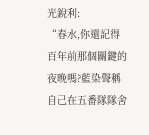光銳利:
“春水,你還記得百年前那個關鍵的夜晚嗎?藍染聲稱自己在五番隊隊舍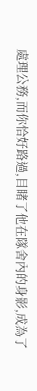處理公務,而你恰好路過,目睹了他在隊舍內的身影,成為了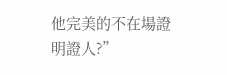他完美的不在場證明證人?”